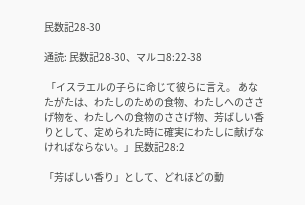民数記28-30

通読: 民数記28-30、マルコ8:22-38

 「イスラエルの子らに命じて彼らに言え。 あなたがたは、わたしのための食物、わたしへのささげ物を、わたしへの食物のささげ物、芳ばしい香りとして、定められた時に確実にわたしに献げなければならない。」民数記28:2

「芳ばしい香り」として、どれほどの動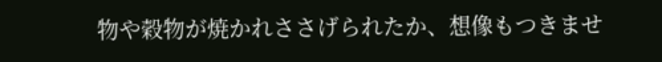物や穀物が焼かれささげられたか、想像もつきませ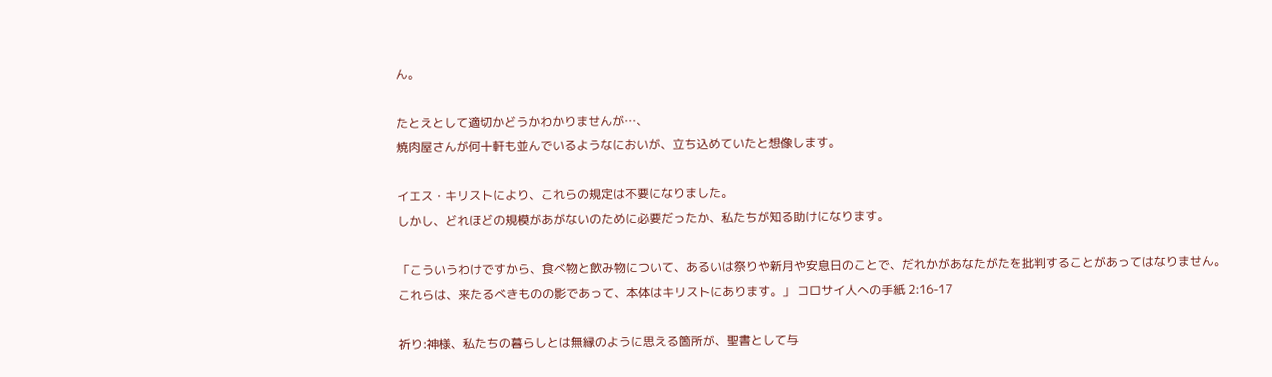ん。

たとえとして適切かどうかわかりませんが…、
焼肉屋さんが何十軒も並んでいるようなにおいが、立ち込めていたと想像します。

イエス・キリストにより、これらの規定は不要になりました。
しかし、どれほどの規模があがないのために必要だったか、私たちが知る助けになります。

「こういうわけですから、食べ物と飲み物について、あるいは祭りや新月や安息日のことで、だれかがあなたがたを批判することがあってはなりません。
これらは、来たるべきものの影であって、本体はキリストにあります。」 コロサイ人への手紙 2:16-17

祈り:神様、私たちの暮らしとは無縁のように思える箇所が、聖書として与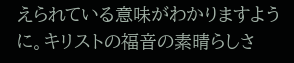えられている意味がわかりますように。キリストの福音の素晴らしさ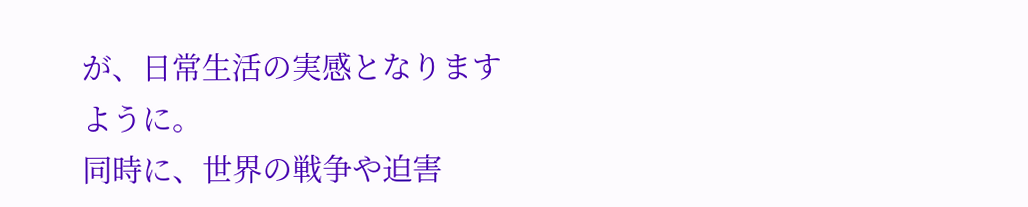が、日常生活の実感となりますように。
同時に、世界の戦争や迫害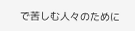で苦しむ人々のために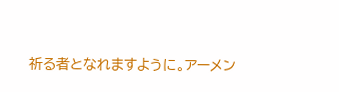祈る者となれますように。アーメン